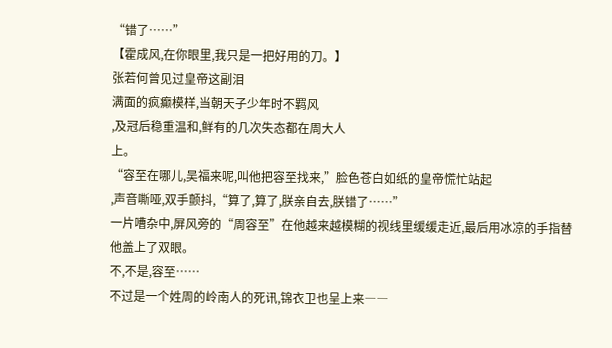“错了……”
【霍成风,在你眼里,我只是一把好用的刀。】
张若何曾见过皇帝这副泪
满面的疯癫模样,当朝天子少年时不羁风
,及冠后稳重温和,鲜有的几次失态都在周大人
上。
“容至在哪儿,吴福来呢,叫他把容至找来,”脸色苍白如纸的皇帝慌忙站起
,声音嘶哑,双手颤抖,“算了,算了,朕亲自去,朕错了……”
一片嘈杂中,屏风旁的“周容至”在他越来越模糊的视线里缓缓走近,最后用冰凉的手指替他盖上了双眼。
不,不是,容至……
不过是一个姓周的岭南人的死讯,锦衣卫也呈上来――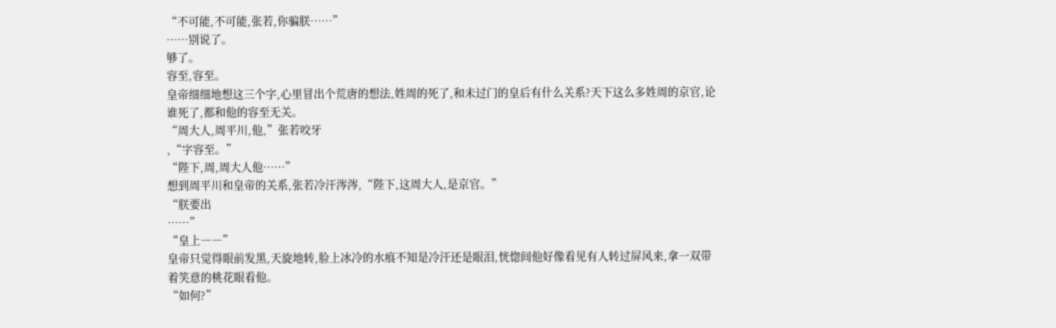“不可能,不可能,张若,你骗朕……”
……别说了。
够了。
容至,容至。
皇帝细细地想这三个字,心里冒出个荒唐的想法,姓周的死了,和未过门的皇后有什么关系?天下这么多姓周的京官,论谁死了,都和他的容至无关。
“周大人,周平川,他,”张若咬牙
,“字容至。”
“陛下,周,周大人他……”
想到周平川和皇帝的关系,张若冷汗涔涔,“陛下,这周大人,是京官。”
“朕要出
……”
“皇上――”
皇帝只觉得眼前发黑,天旋地转,脸上冰冷的水痕不知是冷汗还是眼泪,恍惚间他好像看见有人转过屏风来,拿一双带着笑意的桃花眼看他。
“如何?”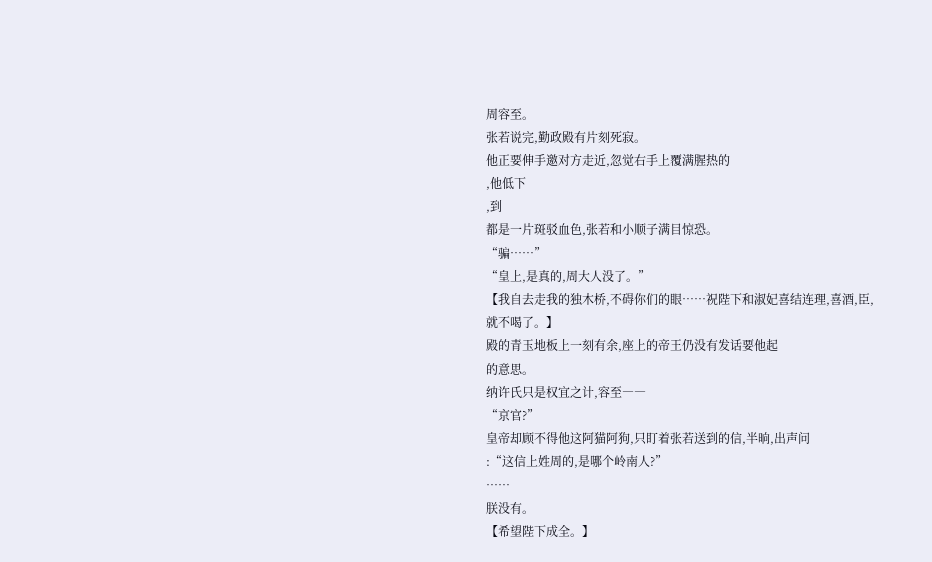周容至。
张若说完,勤政殿有片刻死寂。
他正要伸手邀对方走近,忽觉右手上覆满腥热的
,他低下
,到
都是一片斑驳血色,张若和小顺子满目惊恐。
“骗……”
“皇上,是真的,周大人没了。”
【我自去走我的独木桥,不碍你们的眼……祝陛下和淑妃喜结连理,喜酒,臣,就不喝了。】
殿的青玉地板上一刻有余,座上的帝王仍没有发话要他起
的意思。
纳许氏只是权宜之计,容至――
“京官?”
皇帝却顾不得他这阿猫阿狗,只盯着张若送到的信,半晌,出声问
:“这信上姓周的,是哪个岭南人?”
……
朕没有。
【希望陛下成全。】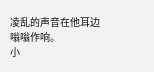凌乱的声音在他耳边嗡嗡作响。
小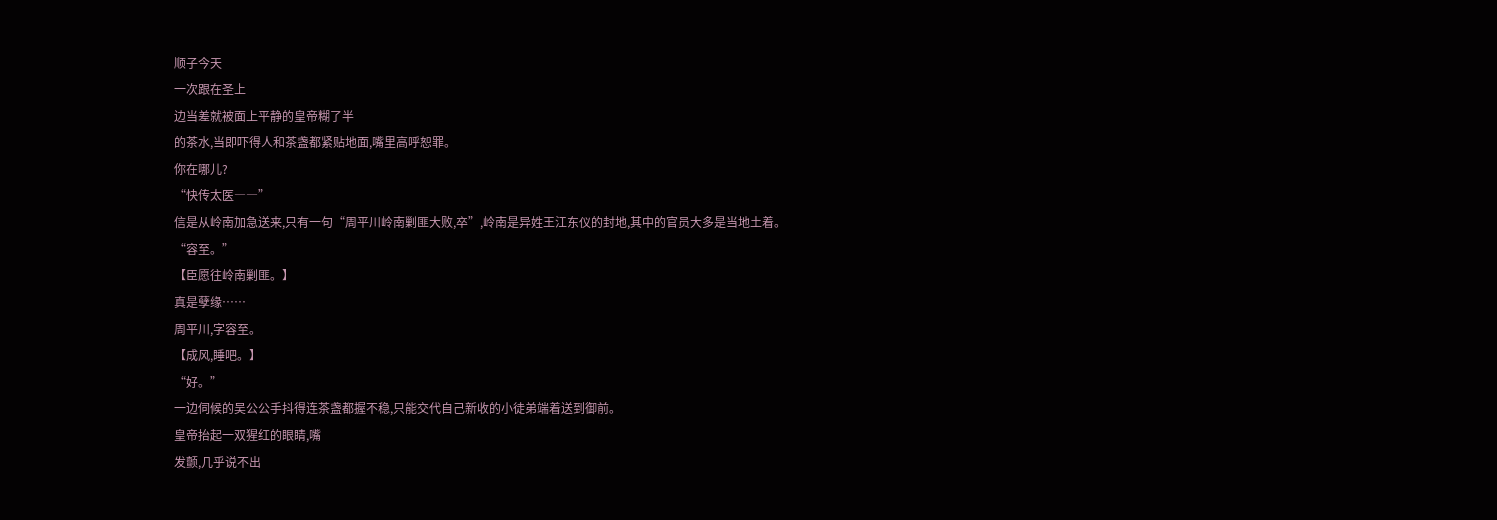顺子今天
一次跟在圣上
边当差就被面上平静的皇帝糊了半
的茶水,当即吓得人和茶盏都紧贴地面,嘴里高呼恕罪。
你在哪儿?
“快传太医――”
信是从岭南加急送来,只有一句“周平川岭南剿匪大败,卒”,岭南是异姓王江东仪的封地,其中的官员大多是当地土着。
“容至。”
【臣愿往岭南剿匪。】
真是孽缘……
周平川,字容至。
【成风,睡吧。】
“好。”
一边伺候的吴公公手抖得连茶盏都握不稳,只能交代自己新收的小徒弟端着送到御前。
皇帝抬起一双猩红的眼睛,嘴
发颤,几乎说不出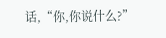话,“你,你说什么?”